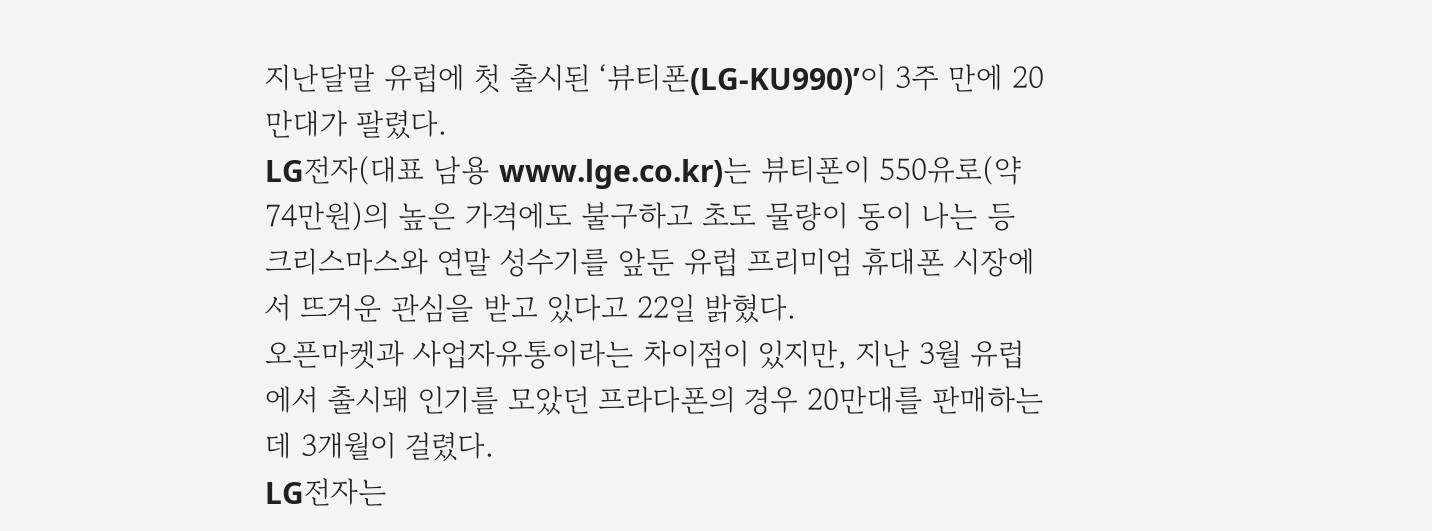지난달말 유럽에 첫 출시된 ‘뷰티폰(LG-KU990)’이 3주 만에 20만대가 팔렸다.
LG전자(대표 남용 www.lge.co.kr)는 뷰티폰이 550유로(약 74만원)의 높은 가격에도 불구하고 초도 물량이 동이 나는 등 크리스마스와 연말 성수기를 앞둔 유럽 프리미엄 휴대폰 시장에서 뜨거운 관심을 받고 있다고 22일 밝혔다.
오픈마켓과 사업자유통이라는 차이점이 있지만, 지난 3월 유럽에서 출시돼 인기를 모았던 프라다폰의 경우 20만대를 판매하는 데 3개월이 걸렸다.
LG전자는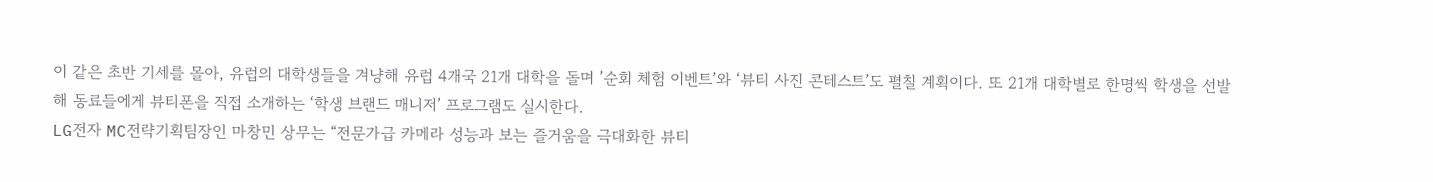이 같은 초반 기세를 몰아, 유럽의 대학생들을 겨냥해 유럽 4개국 21개 대학을 돌며 ’순회 체험 이벤트’와 ‘뷰티 사진 콘테스트’도 펼칠 계획이다. 또 21개 대학별로 한명씩 학생을 선발해 동료들에게 뷰티폰을 직접 소개하는 ‘학생 브랜드 매니저’ 프로그램도 실시한다.
LG전자 MC전략기획팀장인 마창민 상무는 “전문가급 카메라 성능과 보는 즐거움을 극대화한 뷰티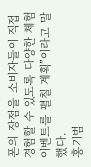폰의 장점을 소비자들이 직접 경험할 수 있도록 다양한 체험 이벤트를 펼칠 계획”이라고 말했다.
홍기범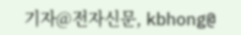기자@전자신문, kbhong@